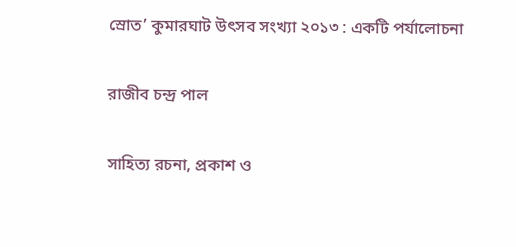স্রোত’ কুমারঘাট উৎসব সংখ্যা ২০১৩ : একটি পর্যালোচনা

রাজীব চন্দ্র পাল

সাহিত্য রচনা, প্রকাশ ও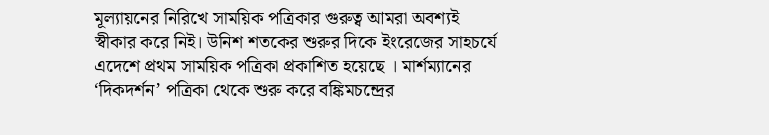মূল্যায়নের নিরিখে সাময়িক পত্রিকার গুরুত্ব আমরা অবশ্যই স্বীকার করে নিই। উনিশ শতকের শুরুর দিকে ইংরেজের সাহচর্যে এদেশে প্রথম সাময়িক পত্রিকা প্রকাশিত হয়েছে । মার্শম্যানের ‘দিকদর্শন’ পত্রিকা থেকে শুরু করে বঙ্কিমচন্দ্রের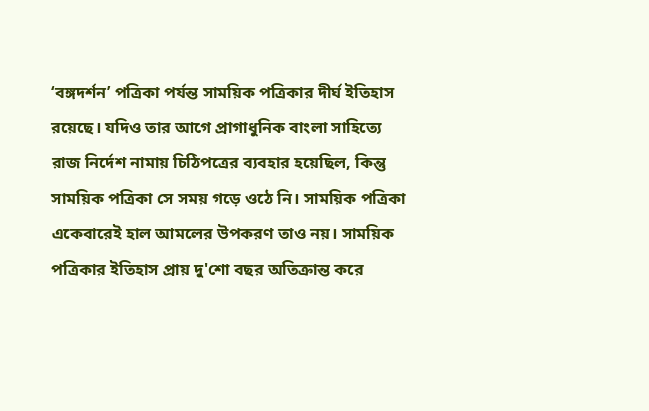‘বঙ্গদর্শন’ পত্রিকা পর্যন্ত সাময়িক পত্রিকার দীর্ঘ ইতিহাস রয়েছে। যদিও তার আগে প্রাগাধুনিক বাংলা সাহিত্যে রাজ নির্দেশ নামায় চিঠিপত্রের ব্যবহার হয়েছিল, কিন্তু সাময়িক পত্রিকা সে সময় গড়ে ওঠে নি। সাময়িক পত্রিকা একেবারেই হাল আমলের উপকরণ তাও নয়। সাময়িক পত্রিকার ইতিহাস প্রায় দু'শো বছর অতিক্রান্ত করে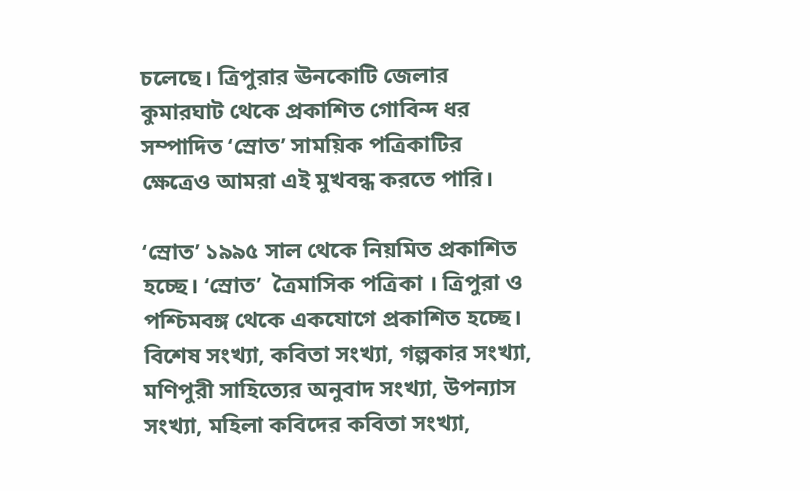চলেছে। ত্রিপুরার ঊনকোটি জেলার কুমারঘাট থেকে প্রকাশিত গোবিন্দ ধর সম্পাদিত ‘স্রোত’ সাময়িক পত্রিকাটির ক্ষেত্রেও আমরা এই মুখবন্ধ করতে পারি।

‘স্রোত’ ১৯৯৫ সাল থেকে নিয়মিত প্রকাশিত হচ্ছে। ‘স্রোত’  ত্রৈমাসিক পত্রিকা । ত্রিপুরা ও পশ্চিমবঙ্গ থেকে একযোগে প্রকাশিত হচ্ছে।  বিশেষ সংখ্যা, কবিতা সংখ্যা, গল্পকার সংখ্যা, মণিপুরী সাহিত্যের অনুবাদ সংখ্যা, উপন্যাস সংখ্যা, মহিলা কবিদের কবিতা সংখ্যা,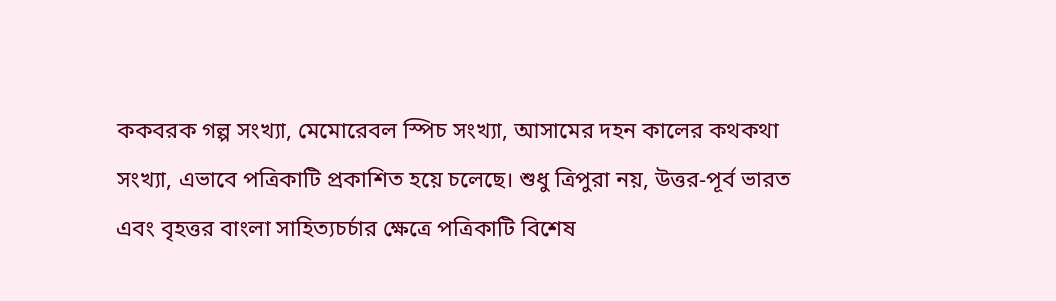ককবরক গল্প সংখ্যা, মেমোরেবল স্পিচ সংখ্যা, আসামের দহন কালের কথকথা সংখ্যা, এভাবে পত্রিকাটি প্রকাশিত হয়ে চলেছে। শুধু ত্রিপুরা নয়, উত্তর-পূর্ব ভারত এবং বৃহত্তর বাংলা সাহিত্যচর্চার ক্ষেত্রে পত্রিকাটি বিশেষ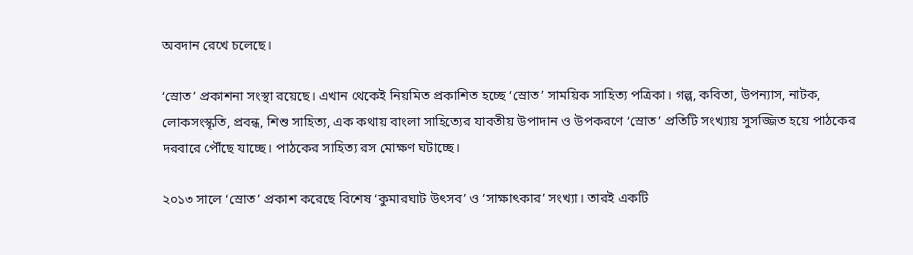অবদান রেখে চলেছে।

‘স্রোত’ প্রকাশনা সংস্থা রয়েছে। এখান থেকেই নিয়মিত প্রকাশিত হচ্ছে ‘স্রোত’ সাময়িক সাহিত্য পত্রিকা। গল্প, কবিতা, উপন্যাস, নাটক, লোকসংস্কৃতি, প্রবন্ধ, শিশু সাহিত্য, এক কথায় বাংলা সাহিত্যের যাবতীয় উপাদান ও উপকরণে ‘স্রোত’ প্রতিটি সংখ্যায় সুসজ্জিত হয়ে পাঠকের দরবারে পৌঁছে যাচ্ছে। পাঠকের সাহিত্য রস মোক্ষণ ঘটাচ্ছে।

২০১৩ সালে ‘স্রোত’ প্রকাশ করেছে বিশেষ ‘কুমারঘাট উৎসব’ ও ‘সাক্ষাৎকার’ সংখ্যা। তারই একটি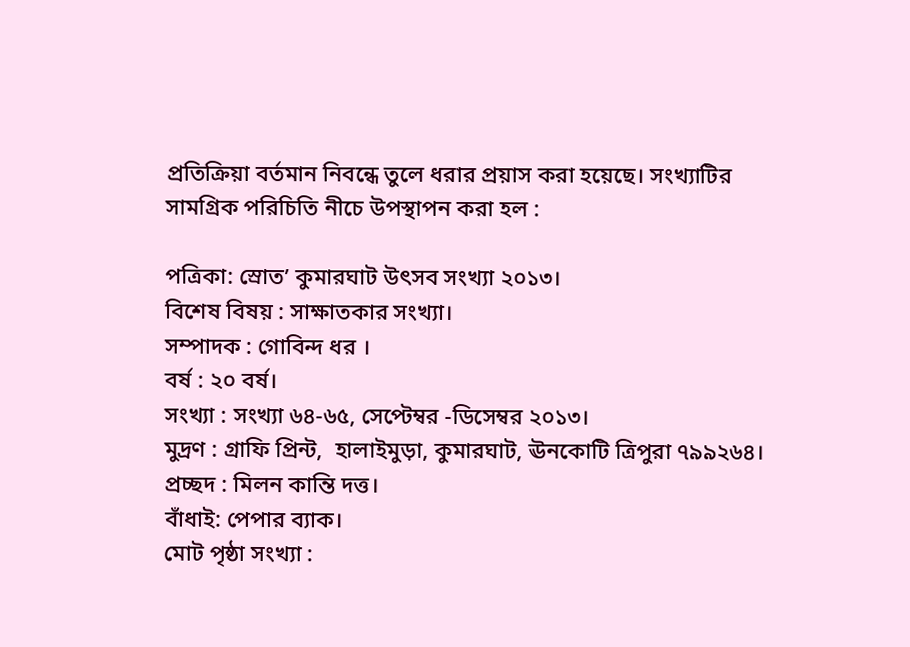প্রতিক্রিয়া বর্তমান নিবন্ধে তুলে ধরার প্রয়াস করা হয়েছে। সংখ্যাটির সামগ্রিক পরিচিতি নীচে উপস্থাপন করা হল :

পত্রিকা: স্রোত’ কুমারঘাট উৎসব সংখ্যা ২০১৩।
বিশেষ বিষয় : সাক্ষাতকার সংখ্যা।
সম্পাদক : গোবিন্দ ধর ।
বর্ষ : ২০ বর্ষ।
সংখ্যা : সংখ্যা ৬৪-৬৫, সেপ্টেম্বর -ডিসেম্বর ২০১৩।
মুদ্রণ : গ্রাফি প্রিন্ট,  হালাইমুড়া, কুমারঘাট, ঊনকোটি ত্রিপুরা ৭৯৯২৬৪।
প্রচ্ছদ : মিলন কান্তি দত্ত।
বাঁধাই: পেপার ব্যাক।
মোট পৃষ্ঠা সংখ্যা :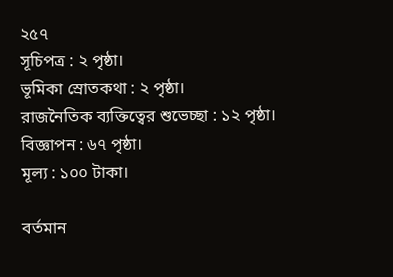২৫৭
সূচিপত্র : ২ পৃষ্ঠা।
ভূমিকা স্রোতকথা : ২ পৃষ্ঠা।
রাজনৈতিক ব্যক্তিত্বের শুভেচ্ছা : ১২ পৃষ্ঠা।
বিজ্ঞাপন : ৬৭ পৃষ্ঠা।
মূল্য : ১০০ টাকা।

বর্তমান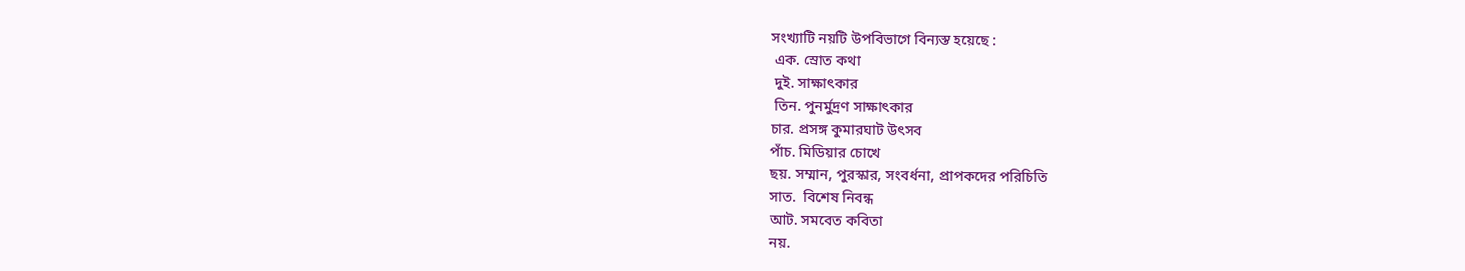সংখ্যাটি নয়টি উপবিভাগে বিন্যস্ত হয়েছে :
 এক. স্রোত কথা
 দুই. সাক্ষাৎকার
 তিন. পুনর্মুদ্রণ সাক্ষাৎকার
চার. প্রসঙ্গ কুমারঘাট উৎসব
পাঁচ. মিডিয়ার চোখে
ছয়. সম্মান, পুরস্কার, সংবর্ধনা, প্রাপকদের পরিচিতি
সাত.  বিশেষ নিবন্ধ
আট. সমবেত কবিতা
নয়.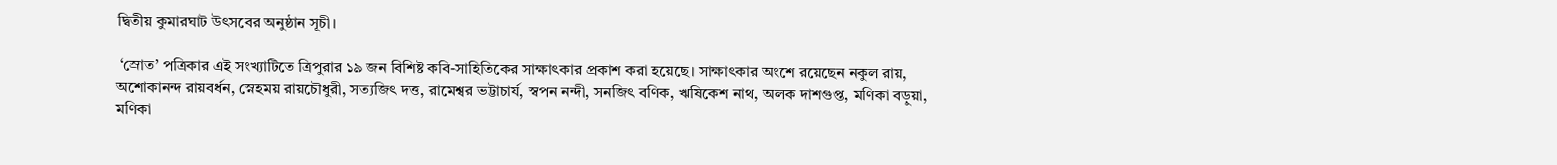দ্বিতীয় কুমারঘাট উৎসবের অনুষ্ঠান সূচী।

 ‘স্রোত’ পত্রিকার এই সংখ্যাটিতে ত্রিপুরার ১৯ জন বিশিষ্ট কবি-সাহিতিকের সাক্ষাৎকার প্রকাশ করা হয়েছে। সাক্ষাৎকার অংশে রয়েছেন নকুল রায়, অশোকানন্দ রায়বর্ধন, স্নেহময় রায়চৌধুরী, সত্যজিৎ দত্ত, রামেশ্বর ভট্টাচার্য, স্বপন নন্দী, সনজিৎ বণিক, ঋষিকেশ নাথ, অলক দাশগুপ্ত, মণিকা বড়ুয়া, মণিকা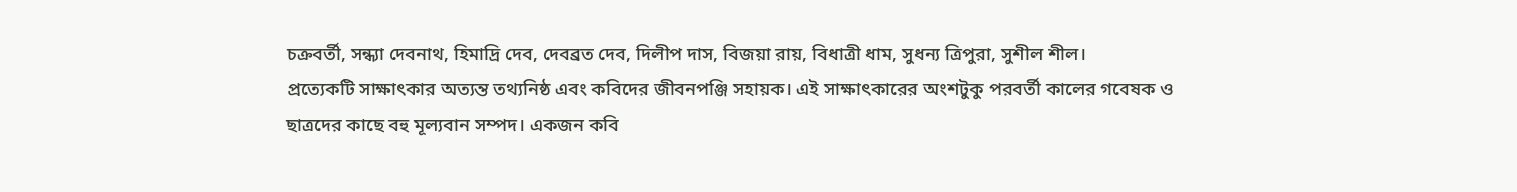চক্রবর্তী, সন্ধ্যা দেবনাথ, হিমাদ্রি দেব, দেবব্রত দেব, দিলীপ দাস, বিজয়া রায়, বিধাত্রী ধাম, সুধন্য ত্রিপুরা, সুশীল শীল।
প্রত্যেকটি সাক্ষাৎকার অত্যন্ত তথ্যনিষ্ঠ এবং কবিদের জীবনপঞ্জি সহায়ক। এই সাক্ষাৎকারের অংশটুকু পরবর্তী কালের গবেষক ও ছাত্রদের কাছে বহু মূল্যবান সম্পদ। একজন কবি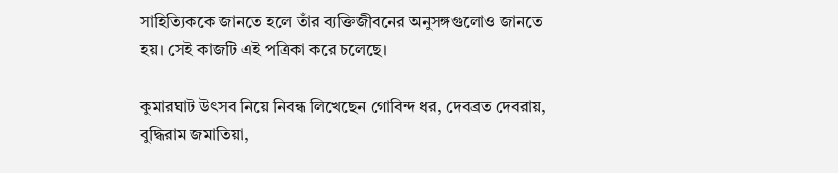সাহিত্যিককে জানতে হলে তাঁর ব্যক্তিজীবনের অনুসঙ্গগুলোও জানতে হয়। সেই কাজটি এই পত্রিকা করে চলেছে।

কুমারঘাট উৎসব নিয়ে নিবন্ধ লিখেছেন গোবিন্দ ধর, দেবব্রত দেবরায়,  বুদ্ধিরাম জমাতিয়া,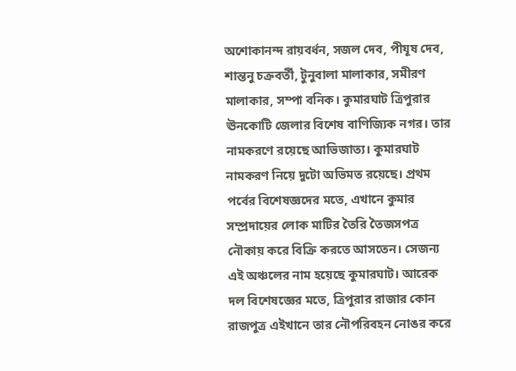অশোকানন্দ রায়বর্ধন, সজল দেব, পীযূষ দেব, শান্তনু চক্রবর্তী, টুনুবালা মালাকার, সমীরণ মালাকার, সম্পা বনিক। কুমারঘাট ত্রিপুরার ঊনকোটি জেলার বিশেষ বাণিজ্যিক নগর। তার নামকরণে রয়েছে আভিজাত্য। কুমারঘাট নামকরণ নিয়ে দুটো অভিমত রয়েছে। প্রথম পর্বের বিশেষজ্ঞদের মতে, এখানে কুমার সম্প্রদায়ের লোক মাটির তৈরি তৈজসপত্র নৌকায় করে বিক্রি করতে আসতেন। সেজন্য এই অঞ্চলের নাম হয়েছে কুমারঘাট। আরেক দল বিশেষজ্ঞের মতে, ত্রিপুরার রাজার কোন রাজপুত্র এইখানে তার নৌপরিবহন নোঙর করে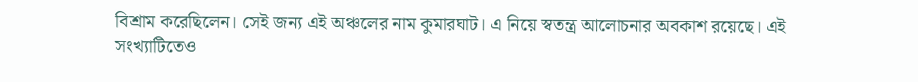বিশ্রাম করেছিলেন। সেই জন্য এই অঞ্চলের নাম কুমারঘাট। এ নিয়ে স্বতন্ত্র আলোচনার অবকাশ রয়েছে। এই সংখ্যাটিতেও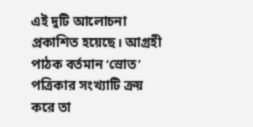এই দুটি আলোচনা প্রকাশিত হয়েছে। আগ্রহী পাঠক বর্তমান ‘স্রোত’ পত্রিকার সংখ্যাটি ক্রয় করে তা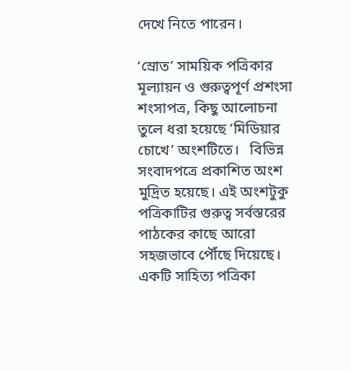দেখে নিতে পারেন।

‘স্রোত’ সাময়িক পত্রিকার মূল্যায়ন ও গুরুত্বপূর্ণ প্রশংসা শংসাপত্র, কিছু আলোচনা তুলে ধরা হয়েছে ‘মিডিয়ার চোখে’ অংশটিতে।   বিভিন্ন সংবাদপত্রে প্রকাশিত অংশ মুদ্রিত হয়েছে। এই অংশটুকু পত্রিকাটির গুরুত্ব সর্বস্তরের পাঠকের কাছে আরো সহজভাবে পৌঁছে দিয়েছে। একটি সাহিত্য পত্রিকা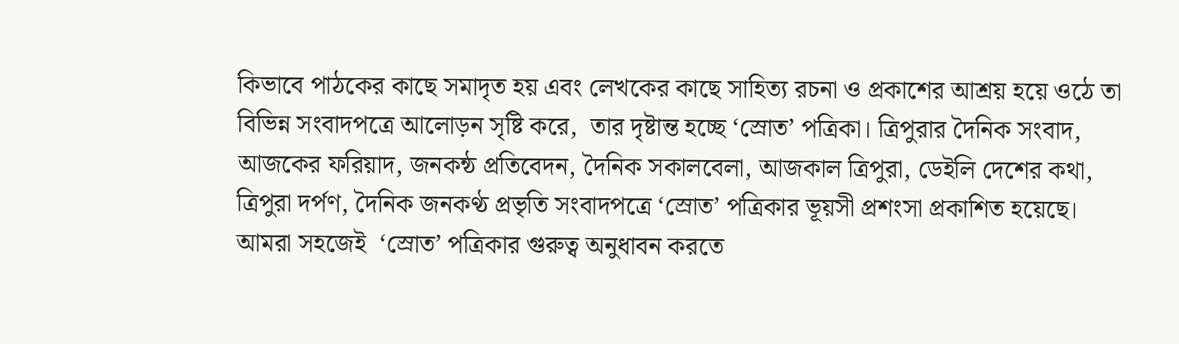কিভাবে পাঠকের কাছে সমাদৃত হয় এবং লেখকের কাছে সাহিত্য রচনা ও প্রকাশের আশ্রয় হয়ে ওঠে তা বিভিন্ন সংবাদপত্রে আলোড়ন সৃষ্টি করে,  তার দৃষ্টান্ত হচ্ছে ‘স্রোত’ পত্রিকা। ত্রিপুরার দৈনিক সংবাদ, আজকের ফরিয়াদ, জনকন্ঠ প্রতিবেদন, দৈনিক সকালবেলা, আজকাল ত্রিপুরা, ডেইলি দেশের কথা, ত্রিপুরা দর্পণ, দৈনিক জনকণ্ঠ প্রভৃতি সংবাদপত্রে ‘স্রোত’ পত্রিকার ভূয়সী প্রশংসা প্রকাশিত হয়েছে। আমরা সহজেই  ‘স্রোত’ পত্রিকার গুরুত্ব অনুধাবন করতে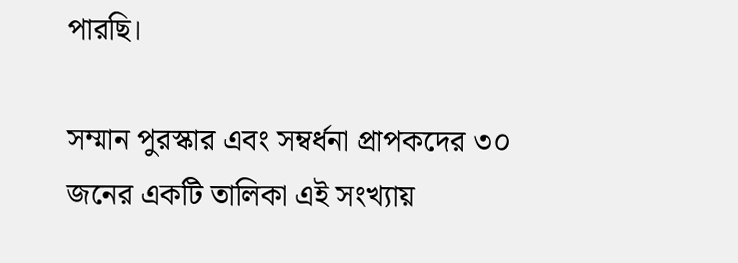পারছি।

সম্মান পুরস্কার এবং সম্বর্ধনা প্রাপকদের ৩০ জনের একটি তালিকা এই সংখ্যায়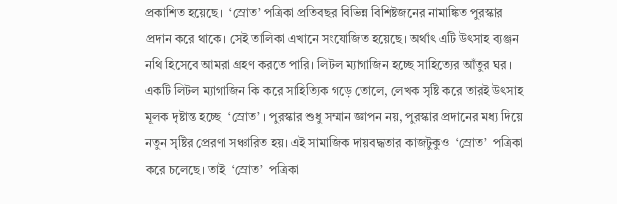প্রকাশিত হয়েছে।  ‘স্রোত’ পত্রিকা প্রতিবছর বিভিন্ন বিশিষ্টজনের নামাঙ্কিত পুরস্কার প্রদান করে থাকে। সেই তালিকা এখানে সংযোজিত হয়েছে। অর্থাৎ এটি উৎসাহ ব্যঞ্জন নথি হিসেবে আমরা গ্রহণ করতে পারি। লিটল ম্যাগাজিন হচ্ছে সাহিত্যের আঁতুর ঘর । একটি লিটল ম্যাগাজিন কি করে সাহিত্যিক গড়ে তোলে, লেখক সৃষ্টি করে তারই উৎসাহ মূলক দৃষ্টান্ত হচ্ছে  ‘স্রোত’ । পুরস্কার শুধু সম্মান জ্ঞাপন নয়, পুরস্কার প্রদানের মধ্য দিয়ে নতুন সৃষ্টির প্রেরণা সঞ্চারিত হয়। এই সামাজিক দায়বদ্ধতার কাজটুকুও  ‘স্রোত’  পত্রিকা করে চলেছে। তাই  ‘স্রোত’  পত্রিকা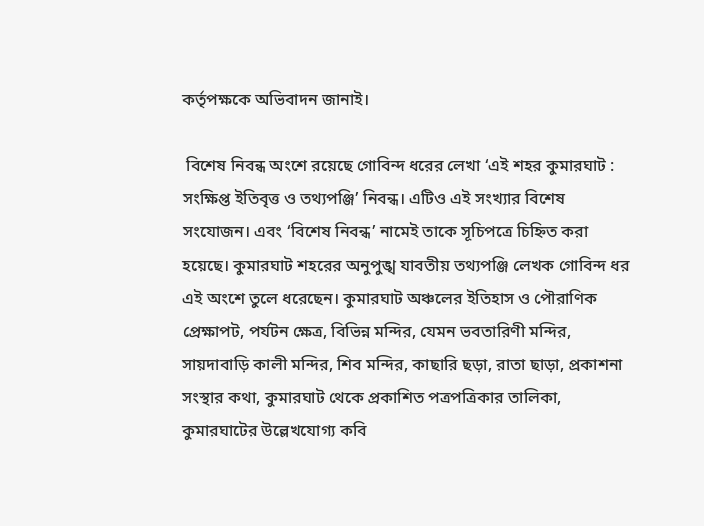কর্তৃপক্ষকে অভিবাদন জানাই।

 বিশেষ নিবন্ধ অংশে রয়েছে গোবিন্দ ধরের লেখা ‘এই শহর কুমারঘাট : সংক্ষিপ্ত ইতিবৃত্ত ও তথ্যপঞ্জি’ নিবন্ধ। এটিও এই সংখ্যার বিশেষ সংযোজন। এবং ‘বিশেষ নিবন্ধ’ নামেই তাকে সূচিপত্রে চিহ্নিত করা হয়েছে। কুমারঘাট শহরের অনুপুঙ্খ যাবতীয় তথ্যপঞ্জি লেখক গোবিন্দ ধর এই অংশে তুলে ধরেছেন। কুমারঘাট অঞ্চলের ইতিহাস ও পৌরাণিক প্রেক্ষাপট, পর্যটন ক্ষেত্র, বিভিন্ন মন্দির, যেমন ভবতারিণী মন্দির, সায়দাবাড়ি কালী মন্দির, শিব মন্দির, কাছারি ছড়া, রাতা ছাড়া, প্রকাশনা সংস্থার কথা, কুমারঘাট থেকে প্রকাশিত পত্রপত্রিকার তালিকা, কুমারঘাটের উল্লেখযোগ্য কবি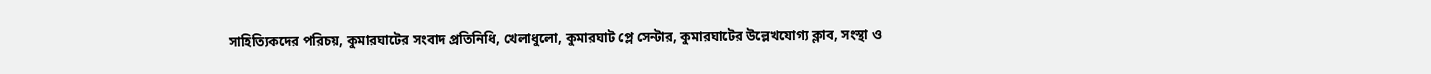সাহিত্যিকদের পরিচয়, কুমারঘাটের সংবাদ প্রতিনিধি, খেলাধুলো, কুমারঘাট প্লে সেন্টার, কুমারঘাটের উল্লেখযোগ্য ক্লাব, সংস্থা ও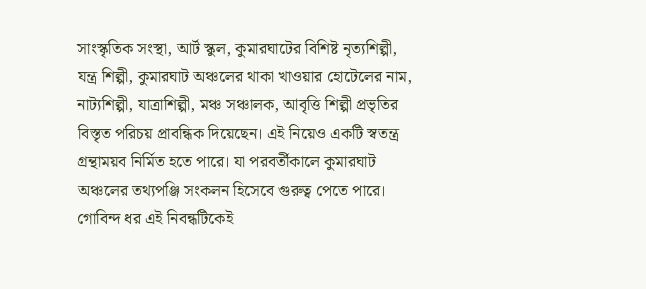সাংস্কৃতিক সংস্থা, আর্ট স্কুল, কুমারঘাটের বিশিষ্ট নৃত্যশিল্পী, যন্ত্র শিল্পী, কুমারঘাট অঞ্চলের থাকা খাওয়ার হোটেলের নাম, নাট্যশিল্পী, যাত্রাশিল্পী, মঞ্চ সঞ্চালক, আবৃত্তি শিল্পী প্রভৃতির বিস্তৃত পরিচয় প্রাবন্ধিক দিয়েছেন। এই নিয়েও একটি স্বতন্ত্র গ্রন্থাময়ব নির্মিত হতে পারে। যা পরবর্তীকালে কুমারঘাট অঞ্চলের তথ্যপঞ্জি সংকলন হিসেবে গুরুত্ব পেতে পারে। গোবিন্দ ধর এই নিবন্ধটিকেই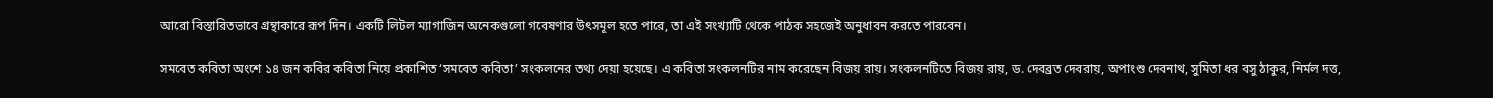আরো বিস্তারিতভাবে গ্রন্থাকারে রূপ দিন। একটি লিটল ম্যাগাজিন অনেকগুলো গবেষণার উৎসমূল হতে পারে, তা এই সংখ্যাটি থেকে পাঠক সহজেই অনুধাবন করতে পারবেন।

সমবেত কবিতা অংশে ১৪ জন কবির কবিতা নিয়ে প্রকাশিত ‘সমবেত কবিতা’ সংকলনের তথ্য দেয়া হয়েছে। এ কবিতা সংকলনটির নাম করেছেন বিজয় রায়। সংকলনটিতে বিজয় রায়, ড. দেবব্রত দেবরায়, অপাংশু দেবনাথ, সুমিতা ধর বসু ঠাকুর, নির্মল দত্ত,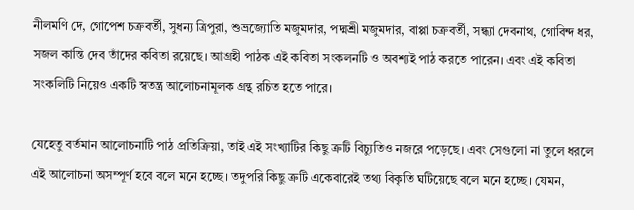নীলমণি দে, গোপেশ চক্রবর্তী, সুধন্য ত্রিপুরা, শুভ্রজ্যোতি মজুমদার, পদ্মশ্রী মজুমদার, বাপ্পা চক্রবর্তী, সন্ধ্যা দেবনাথ, গোবিন্দ ধর, সজল কান্তি দেব তাঁদের কবিতা রয়েছে। আগ্রহী পাঠক এই কবিতা সংকলনটি ও অবশ্যই পাঠ করতে পারেন। এবং এই কবিতা সংকলিটি নিয়েও একটি স্বতন্ত্র আলোচনামূলক গ্রন্থ রচিত হতে পারে।

যেহেতু বর্তমান আলোচনাটি পাঠ প্রতিক্রিয়া, তাই এই সংখ্যাটির কিছু ত্রুটি বিচ্যুতিও নজরে পড়েছে। এবং সেগুলো না তুলে ধরলে এই আলোচনা অসম্পূর্ণ হবে বলে মনে হচ্ছে। তদুপরি কিছু ত্রুটি একেবারেই তথ্য বিকৃতি ঘটিয়েছে বলে মনে হচ্ছে। যেমন,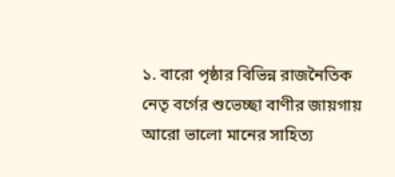১. বারো পৃষ্ঠার বিভিন্ন রাজনৈতিক নেতৃ বর্গের শুভেচ্ছা বাণীর জায়গায় আরো ভালো মানের সাহিত্য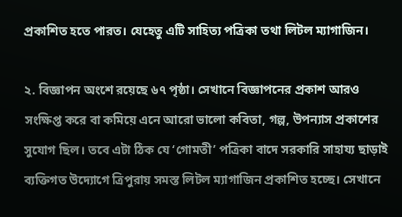প্রকাশিত হতে পারত। যেহেতু এটি সাহিত্য পত্রিকা তথা লিটল ম্যাগাজিন।

২. বিজ্ঞাপন অংশে রয়েছে ৬৭ পৃষ্ঠা। সেখানে বিজ্ঞাপনের প্রকাশ আরও সংক্ষিপ্ত করে বা কমিয়ে এনে আরো ভালো কবিতা, গল্প, উপন্যাস প্রকাশের সুযোগ ছিল। তবে এটা ঠিক যে ‘গোমতী’ পত্রিকা বাদে সরকারি সাহায্য ছাড়াই ব্যক্তিগত উদ্যোগে ত্রিপুরায় সমস্ত লিটল ম্যাগাজিন প্রকাশিত হচ্ছে। সেখানে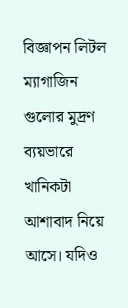বিজ্ঞাপন লিটল ম্যাগাজিন গুলোর মুদ্রণ ব্যয়ভারে খানিকটা আশাবাদ নিয়ে আসে। যদিও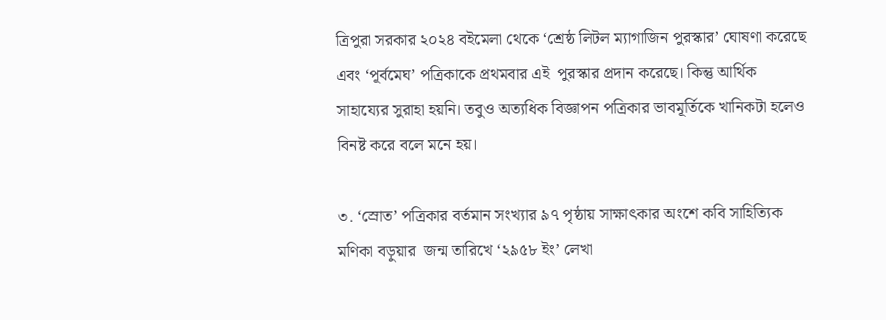ত্রিপুরা সরকার ২০২৪ বইমেলা থেকে ‘শ্রেষ্ঠ লিটল ম্যাগাজিন পুরস্কার’ ঘোষণা করেছে এবং ‘পূর্বমেঘ’ পত্রিকাকে প্রথমবার এই  পুরস্কার প্রদান করেছে। কিন্তু আর্থিক সাহায্যের সুরাহা হয়নি। তবুও অত্যধিক বিজ্ঞাপন পত্রিকার ভাবমূর্তিকে খানিকটা হলেও বিনষ্ট করে বলে মনে হয়।

৩. ‘স্রোত’ পত্রিকার বর্তমান সংখ্যার ৯৭ পৃষ্ঠায় সাক্ষাৎকার অংশে কবি সাহিত্যিক মণিকা বড়ুয়ার  জন্ম তারিখে ‘২৯৫৮ ইং’ লেখা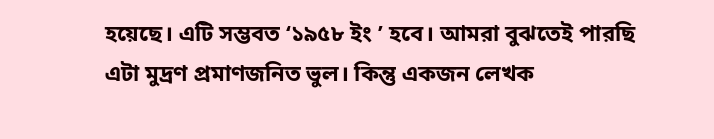হয়েছে। এটি সম্ভবত ‘১৯৫৮ ইং ’ হবে। আমরা বুঝতেই পারছি এটা মুদ্রণ প্রমাণজনিত ভুল। কিন্তু একজন লেখক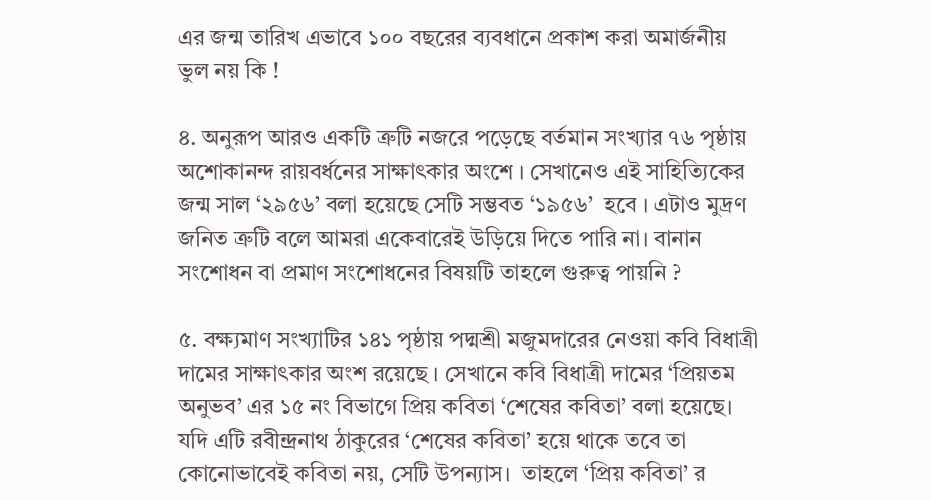এর জন্ম তারিখ এভাবে ১০০ বছরের ব্যবধানে প্রকাশ করা অমার্জনীয় ভুল নয় কি !

৪. অনুরূপ আরও একটি ত্রুটি নজরে পড়েছে বর্তমান সংখ্যার ৭৬ পৃষ্ঠায় অশোকানন্দ রায়বর্ধনের সাক্ষাৎকার অংশে । সেখানেও এই সাহিত্যিকের জন্ম সাল ‘২৯৫৬’ বলা হয়েছে সেটি সম্ভবত ‘১৯৫৬’  হবে । এটাও মুদ্রণ জনিত ত্রুটি বলে আমরা একেবারেই উড়িয়ে দিতে পারি না। বানান সংশোধন বা প্রমাণ সংশোধনের বিষয়টি তাহলে গুরুত্ব পায়নি ?

৫. বক্ষ্যমাণ সংখ্যাটির ১৪১ পৃষ্ঠায় পদ্মশ্রী মজুমদারের নেওয়া কবি বিধাত্রী দামের সাক্ষাৎকার অংশ রয়েছে । সেখানে কবি বিধাত্রী দামের ‘প্রিয়তম অনুভব’ এর ১৫ নং বিভাগে প্রিয় কবিতা ‘শেষের কবিতা’ বলা হয়েছে।  যদি এটি রবীন্দ্রনাথ ঠাকুরের ‘শেষের কবিতা’ হয়ে থাকে তবে তা কোনোভাবেই কবিতা নয়, সেটি উপন্যাস।  তাহলে ‘প্রিয় কবিতা’ র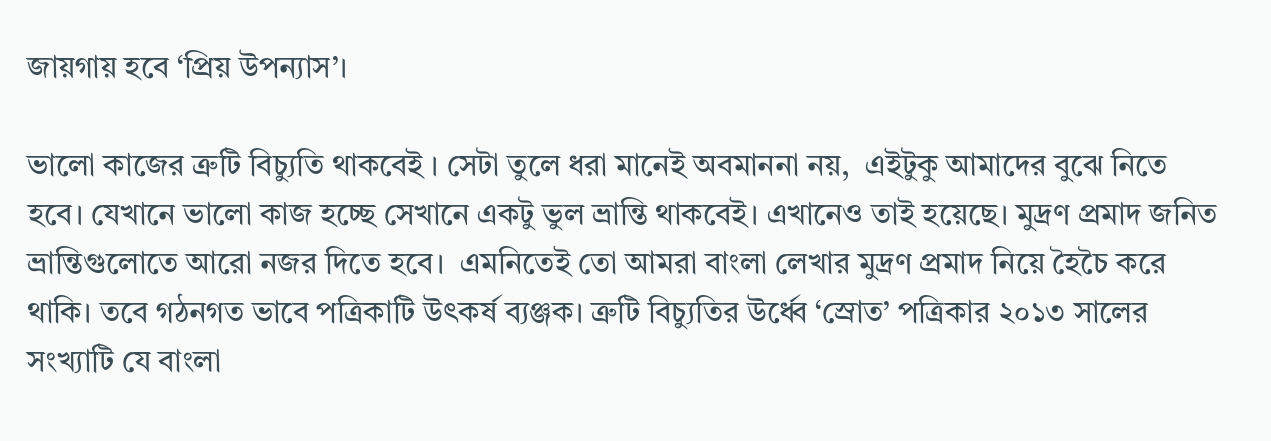জায়গায় হবে ‘প্রিয় উপন্যাস’।

ভালো কাজের ত্রুটি বিচ্যুতি থাকবেই । সেটা তুলে ধরা মানেই অবমাননা নয়,  এইটুকু আমাদের বুঝে নিতে হবে। যেখানে ভালো কাজ হচ্ছে সেখানে একটু ভুল ভ্রান্তি থাকবেই। এখানেও তাই হয়েছে। মুদ্রণ প্রমাদ জনিত ভ্রান্তিগুলোতে আরো নজর দিতে হবে।  এমনিতেই তো আমরা বাংলা লেখার মুদ্রণ প্রমাদ নিয়ে হৈচৈ করে থাকি। তবে গঠনগত ভাবে পত্রিকাটি উৎকর্ষ ব্যঞ্জক। ত্রুটি বিচ্যুতির উর্ধ্বে ‘স্রোত’ পত্রিকার ২০১৩ সালের সংখ্যাটি যে বাংলা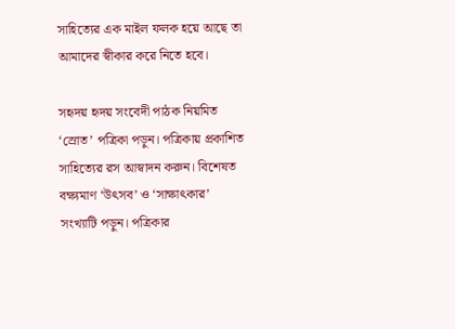সাহিত্যের এক মাইল ফলক হয়ে আছে তা আমাদের স্বীকার করে নিতে হবে।

সহৃদয় হৃদয় সংবেদী পাঠক নিয়মিত ‘স্রোত’ পত্রিকা পড়ুন। পত্রিকায় প্রকাশিত সাহিত্যের রস আস্বাদন করুন। বিশেষত বক্ষ্যমাণ ‘উৎসব’ ও ‘সাক্ষাৎকার’ সংখ্যাটি পড়ুন। পত্রিকার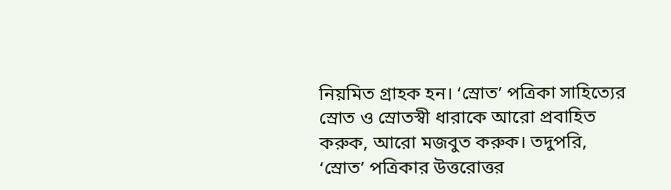নিয়মিত গ্রাহক হন। ‘স্রোত’ পত্রিকা সাহিত্যের স্রোত ও স্রোতস্বী ধারাকে আরো প্রবাহিত করুক, আরো মজবুত করুক। তদুপরি, ‘স্রোত’ পত্রিকার উত্তরোত্তর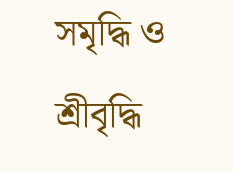সমৃদ্ধি ও শ্রীবৃদ্ধি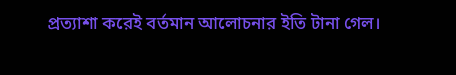প্রত্যাশা করেই বর্তমান আলোচনার ইতি টানা গেল।